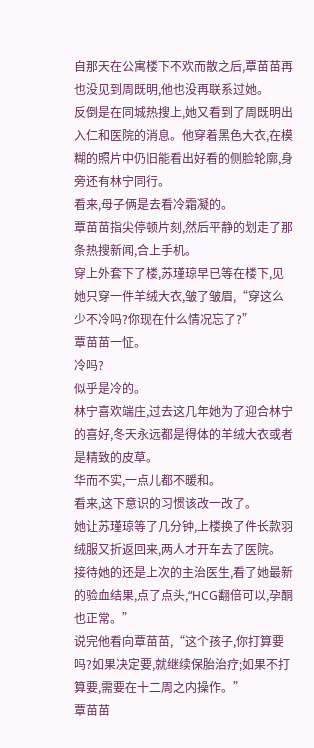自那天在公寓楼下不欢而散之后,覃苗苗再也没见到周既明,他也没再联系过她。
反倒是在同城热搜上,她又看到了周既明出入仁和医院的消息。他穿着黑色大衣,在模糊的照片中仍旧能看出好看的侧脸轮廓,身旁还有林宁同行。
看来,母子俩是去看冷霜凝的。
覃苗苗指尖停顿片刻,然后平静的划走了那条热搜新闻,合上手机。
穿上外套下了楼,苏瑾琼早已等在楼下,见她只穿一件羊绒大衣,皱了皱眉,“穿这么少不冷吗?你现在什么情况忘了?”
覃苗苗一怔。
冷吗?
似乎是冷的。
林宁喜欢端庄,过去这几年她为了迎合林宁的喜好,冬天永远都是得体的羊绒大衣或者是精致的皮草。
华而不实,一点儿都不暖和。
看来,这下意识的习惯该改一改了。
她让苏瑾琼等了几分钟,上楼换了件长款羽绒服又折返回来,两人才开车去了医院。
接待她的还是上次的主治医生,看了她最新的验血结果,点了点头,“HCG翻倍可以,孕酮也正常。”
说完他看向覃苗苗,“这个孩子,你打算要吗?如果决定要,就继续保胎治疗;如果不打算要,需要在十二周之内操作。”
覃苗苗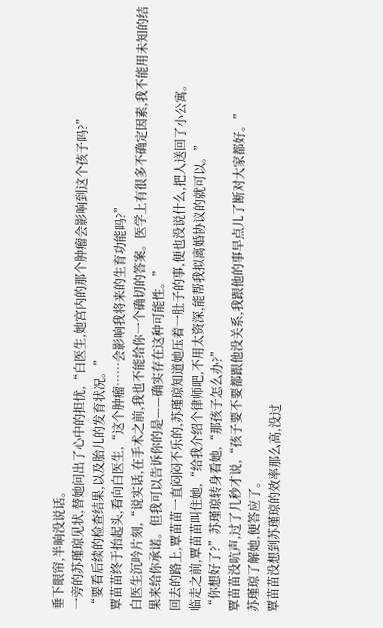垂下眼帘,半晌没说话。
一旁的苏瑾琼见状,替她问出了心中的担忧,“白医生,她宫内的那个肿瘤会影响到这个孩子吗?”
“要看后续的检查结果,以及胎儿的发育状况。”
覃苗苗终于抬起头,看向白医生,“这个肿瘤……会影响我将来的生育功能吗?”
白医生沉吟片刻,“说实话,在手术之前,我也不能给你一个确切的答案。医学上有很多不确定因素,我不能用未知的结果来给你承诺。但我可以告诉你的是——确实存在这种可能性。”
回去的路上,覃苗苗一直闷闷不乐的,苏瑾琼知道她压着一肚子的事,便也没说什么,把人送回了小公寓。
临走之前,覃苗苗叫住她,“给我介绍个律师吧,不用太资深,能帮我拟离婚协议的就可以。”
“你想好了?”苏瑾琼转身看她,“那孩子怎么办?”
覃苗苗没吭声,过了几秒才说,“孩子要不要都跟他没关系,我跟他的事早点儿了断对大家都好。”
苏瑾琼了解她,便答应了。
覃苗苗没想到苏瑾琼的效率那么高,没过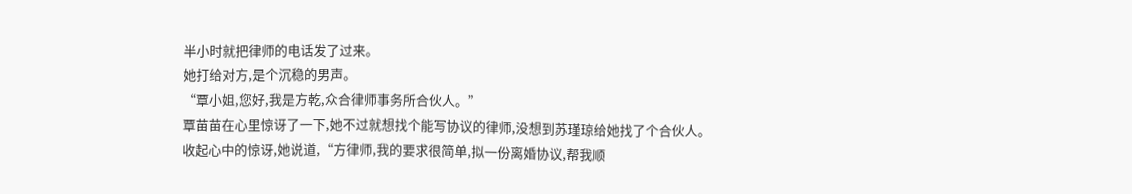半小时就把律师的电话发了过来。
她打给对方,是个沉稳的男声。
“覃小姐,您好,我是方乾,众合律师事务所合伙人。”
覃苗苗在心里惊讶了一下,她不过就想找个能写协议的律师,没想到苏瑾琼给她找了个合伙人。
收起心中的惊讶,她说道,“方律师,我的要求很简单,拟一份离婚协议,帮我顺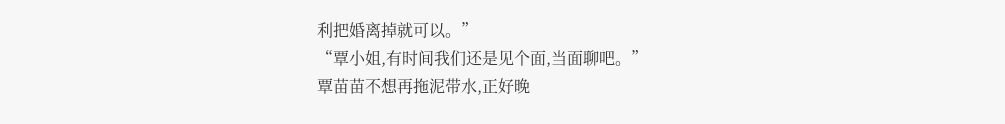利把婚离掉就可以。”
“覃小姐,有时间我们还是见个面,当面聊吧。”
覃苗苗不想再拖泥带水,正好晚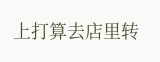上打算去店里转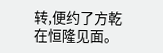转,便约了方乾在恒隆见面。